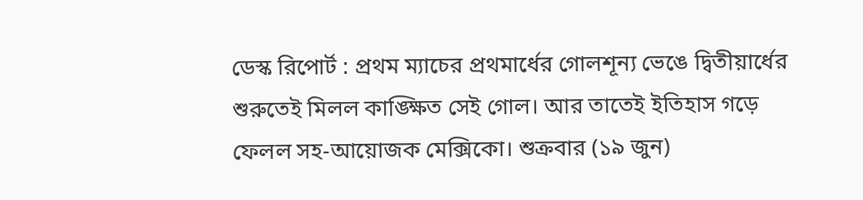ডেস্ক রিপোর্ট : প্রথম ম্যাচের প্রথমার্ধের গোলশূন্য ভেঙে দ্বিতীয়ার্ধের শুরুতেই মিলল কাঙ্ক্ষিত সেই গোল। আর তাতেই ইতিহাস গড়ে ফেলল সহ-আয়োজক মেক্সিকো। শুক্রবার (১৯ জুন)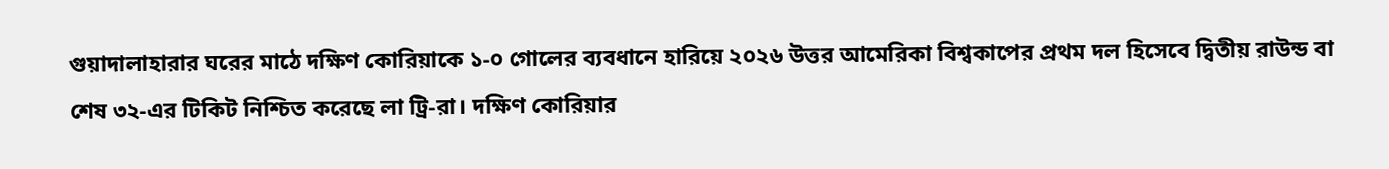গুয়াদালাহারার ঘরের মাঠে দক্ষিণ কোরিয়াকে ১-০ গোলের ব্যবধানে হারিয়ে ২০২৬ উত্তর আমেরিকা বিশ্বকাপের প্রথম দল হিসেবে দ্বিতীয় রাউন্ড বা শেষ ৩২-এর টিকিট নিশ্চিত করেছে লা ট্রি-রা। দক্ষিণ কোরিয়ার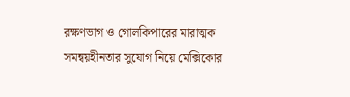রক্ষণভাগ ও গোলকিপারের মারাত্মক সমন্বয়হীনতার সুযোগ নিয়ে মেক্সিকোর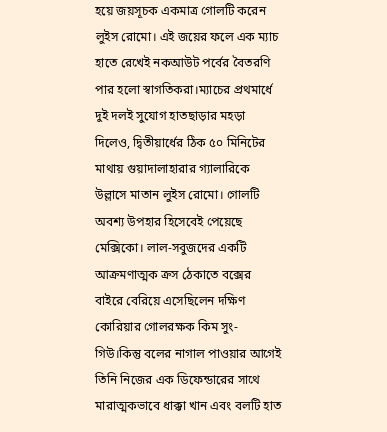হয়ে জয়সূচক একমাত্র গোলটি করেন লুইস রোমো। এই জয়ের ফলে এক ম্যাচ হাতে রেখেই নকআউট পর্বের বৈতরণি পার হলো স্বাগতিকরা।ম্যাচের প্রথমার্ধে দুই দলই সুযোগ হাতছাড়ার মহড়া দিলেও, দ্বিতীয়ার্ধের ঠিক ৫০ মিনিটের মাথায় গুয়াদালাহারার গ্যালারিকে উল্লাসে মাতান লুইস রোমো। গোলটি অবশ্য উপহার হিসেবেই পেয়েছে মেক্সিকো। লাল-সবুজদের একটি আক্রমণাত্মক ক্রস ঠেকাতে বক্সের বাইরে বেরিয়ে এসেছিলেন দক্ষিণ কোরিয়ার গোলরক্ষক কিম সুং-গিউ।কিন্তু বলের নাগাল পাওয়ার আগেই তিনি নিজের এক ডিফেন্ডারের সাথে মারাত্মকভাবে ধাক্কা খান এবং বলটি হাত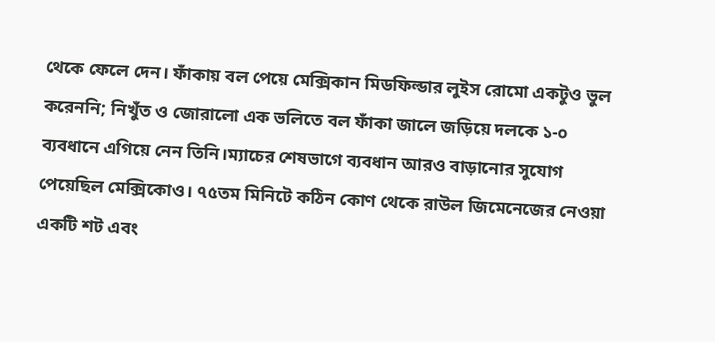থেকে ফেলে দেন। ফাঁকায় বল পেয়ে মেক্সিকান মিডফিল্ডার লুইস রোমো একটুও ভুল করেননি; নিখুঁত ও জোরালো এক ভলিতে বল ফাঁকা জালে জড়িয়ে দলকে ১-০ ব্যবধানে এগিয়ে নেন তিনি।ম্যাচের শেষভাগে ব্যবধান আরও বাড়ানোর সুযোগ পেয়েছিল মেক্সিকোও। ৭৫তম মিনিটে কঠিন কোণ থেকে রাউল জিমেনেজের নেওয়া একটি শট এবং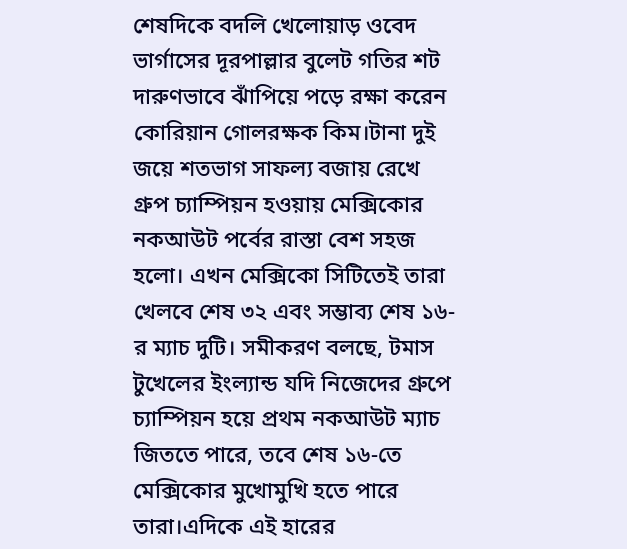শেষদিকে বদলি খেলোয়াড় ওবেদ ভার্গাসের দূরপাল্লার বুলেট গতির শট দারুণভাবে ঝাঁপিয়ে পড়ে রক্ষা করেন কোরিয়ান গোলরক্ষক কিম।টানা দুই জয়ে শতভাগ সাফল্য বজায় রেখে গ্রুপ চ্যাম্পিয়ন হওয়ায় মেক্সিকোর নকআউট পর্বের রাস্তা বেশ সহজ হলো। এখন মেক্সিকো সিটিতেই তারা খেলবে শেষ ৩২ এবং সম্ভাব্য শেষ ১৬-র ম্যাচ দুটি। সমীকরণ বলছে, টমাস টুখেলের ইংল্যান্ড যদি নিজেদের গ্রুপে চ্যাম্পিয়ন হয়ে প্রথম নকআউট ম্যাচ জিততে পারে, তবে শেষ ১৬-তে মেক্সিকোর মুখোমুখি হতে পারে তারা।এদিকে এই হারের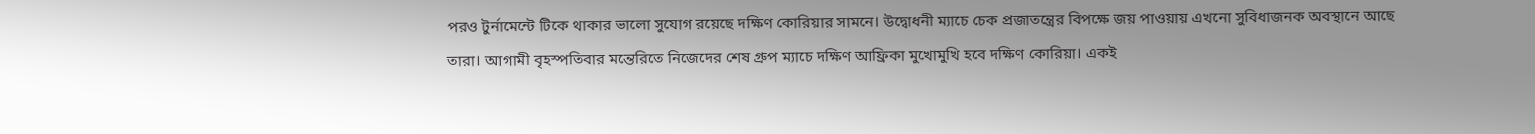পরও টুর্নামেন্টে টিকে থাকার ভালো সুযোগ রয়েছে দক্ষিণ কোরিয়ার সামনে। উদ্বোধনী ম্যাচে চেক প্রজাতন্ত্রের বিপক্ষে জয় পাওয়ায় এখনো সুবিধাজনক অবস্থানে আছে তারা। আগামী বৃহস্পতিবার মন্তেরিতে নিজেদের শেষ গ্রুপ ম্যাচে দক্ষিণ আফ্রিকা মুখোমুখি হবে দক্ষিণ কোরিয়া। একই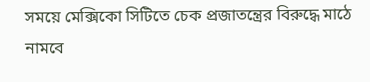সময়ে মেক্সিকো সিটিতে চেক প্রজাতন্ত্রের বিরুদ্ধে মাঠে নামবে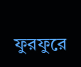ফুরফুরে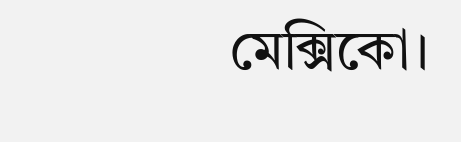মেক্সিকো।